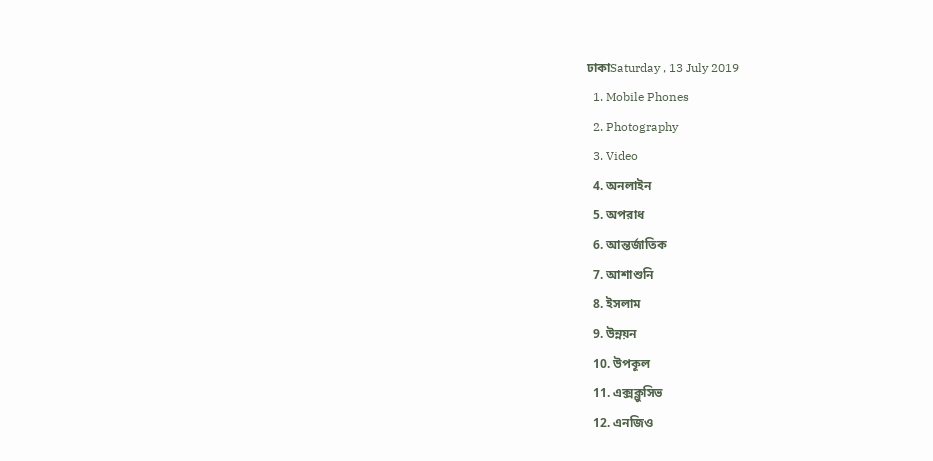ঢাকাSaturday , 13 July 2019
  1. Mobile Phones
  2. Photography
  3. Video
  4. অনলাইন
  5. অপরাধ
  6. আন্তর্জাতিক
  7. আশাশুনি
  8. ইসলাম
  9. উন্নয়ন
  10. উপকূল
  11. এক্সক্লুসিভ
  12. এনজিও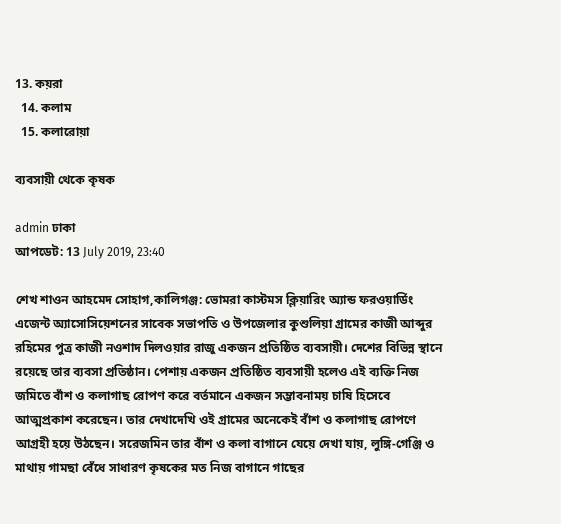13. কয়রা
  14. কলাম
  15. কলারোয়া

ব্যবসায়ী থেকে কৃষক

admin ঢাকা
আপডেট: 13 July 2019, 23:40

শেখ শাওন আহমেদ সোহাগ,কালিগঞ্জ: ভোমরা কাস্টমস ক্লিয়ারিং অ্যান্ড ফরওয়ার্ডিং এজেন্ট অ্যাসোসিয়েশনের সাবেক সভাপতি ও উপজেলার কুশুলিয়া গ্রামের কাজী আব্দুর রহিমের পুত্র কাজী নওশাদ দিলওয়ার রাজু একজন প্রতিষ্ঠিত ব্যবসায়ী। দেশের বিভিন্ন স্থানে রয়েছে তার ব্যবসা প্রতিষ্ঠান। পেশায় একজন প্রতিষ্ঠিত ব্যবসায়ী হলেও এই ব্যক্তি নিজ জমিতে বাঁশ ও কলাগাছ রোপণ করে বর্তমানে একজন সম্ভাবনাময় চাষি হিসেবে আত্মপ্রকাশ করেছেন। তার দেখাদেখি ওই গ্রামের অনেকেই বাঁশ ও কলাগাছ রোপণে আগ্রহী হয়ে উঠছেন। সরেজমিন তার বাঁশ ও কলা বাগানে যেয়ে দেখা যায়, লুঙ্গি-গেঞ্জি ও মাথায় গামছা বেঁধে সাধারণ কৃষকের মত নিজ বাগানে গাছের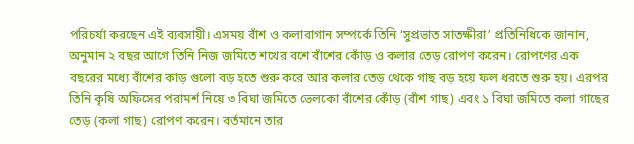পরিচর্যা করছেন এই ব্যবসায়ী। এসময় বাঁশ ও কলাবাগান সম্পর্কে তিনি ‘সুপ্রভাত সাতক্ষীরা’ প্রতিনিধিকে জানান, অনুমান ২ বছর আগে তিনি নিজ জমিতে শখের বশে বাঁশের কোঁড় ও কলার তেড় রোপণ করেন। রোপণের এক বছরের মধ্যে বাঁশের কাড় গুলো বড় হতে শুরু করে আর কলার তেড় থেকে গাছ বড় হয়ে ফল ধরতে শুরু হয়। এরপর তিনি কৃষি অফিসের পরামর্শ নিয়ে ৩ বিঘা জমিতে ভেলকো বাঁশের কোঁড় (বাঁশ গাছ) এবং ১ বিঘা জমিতে কলা গাছের তেড় (কলা গাছ) রোপণ করেন। বর্তমানে তার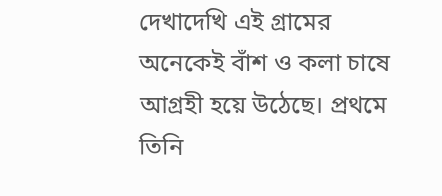দেখাদেখি এই গ্রামের অনেকেই বাঁশ ও কলা চাষে আগ্রহী হয়ে উঠেছে। প্রথমে তিনি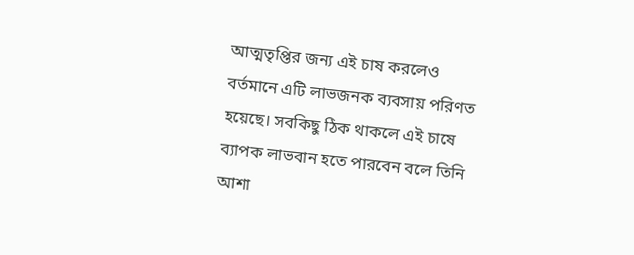আত্মতৃপ্তির জন্য এই চাষ করলেও বর্তমানে এটি লাভজনক ব্যবসায় পরিণত হয়েছে। সবকিছু ঠিক থাকলে এই চাষে ব্যাপক লাভবান হতে পারবেন বলে তিনি আশা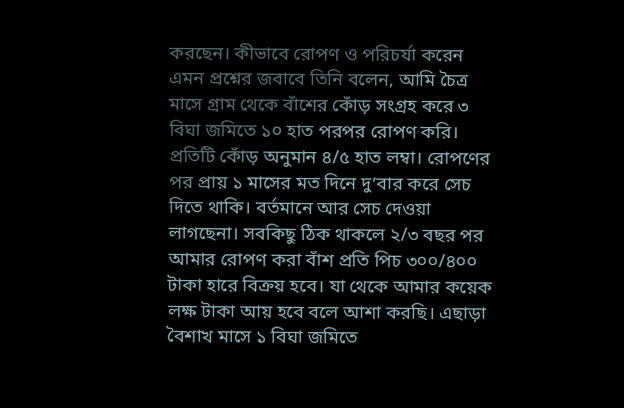করছেন। কীভাবে রোপণ ও পরিচর্যা করেন এমন প্রশ্নের জবাবে তিনি বলেন, আমি চৈত্র মাসে গ্রাম থেকে বাঁশের কোঁড় সংগ্রহ করে ৩ বিঘা জমিতে ১০ হাত পরপর রোপণ করি। প্রতিটি কোঁড় অনুমান ৪/৫ হাত লম্বা। রোপণের পর প্রায় ১ মাসের মত দিনে দু’বার করে সেচ দিতে থাকি। বর্তমানে আর সেচ দেওয়া লাগছেনা। সবকিছু ঠিক থাকলে ২/৩ বছর পর আমার রোপণ করা বাঁশ প্রতি পিচ ৩০০/৪০০ টাকা হারে বিক্রয় হবে। যা থেকে আমার কয়েক লক্ষ টাকা আয় হবে বলে আশা করছি। এছাড়া বৈশাখ মাসে ১ বিঘা জমিতে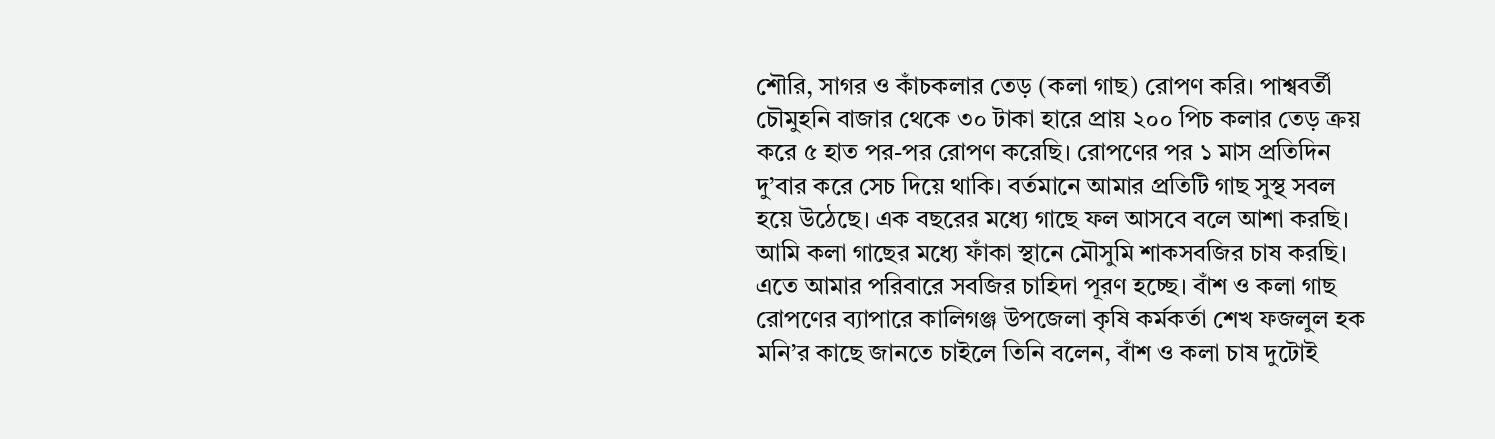শৌরি, সাগর ও কাঁচকলার তেড় (কলা গাছ) রোপণ করি। পাশ্ববর্তী চৌমুহনি বাজার থেকে ৩০ টাকা হারে প্রায় ২০০ পিচ কলার তেড় ক্রয় করে ৫ হাত পর-পর রোপণ করেছি। রোপণের পর ১ মাস প্রতিদিন দু’বার করে সেচ দিয়ে থাকি। বর্তমানে আমার প্রতিটি গাছ সুস্থ সবল হয়ে উঠেছে। এক বছরের মধ্যে গাছে ফল আসবে বলে আশা করছি। আমি কলা গাছের মধ্যে ফাঁকা স্থানে মৌসুমি শাকসবজির চাষ করছি। এতে আমার পরিবারে সবজির চাহিদা পূরণ হচ্ছে। বাঁশ ও কলা গাছ রোপণের ব্যাপারে কালিগঞ্জ উপজেলা কৃষি কর্মকর্তা শেখ ফজলুল হক মনি’র কাছে জানতে চাইলে তিনি বলেন, বাঁশ ও কলা চাষ দুটোই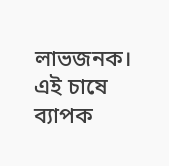লাভজনক। এই চাষে ব্যাপক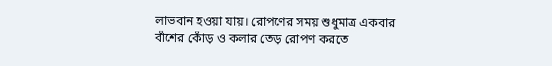লাভবান হওয়া যায়। রোপণের সময় শুধুমাত্র একবার বাঁশের কোঁড় ও কলার তেড় রোপণ করতে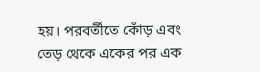হয়। পরবর্তীতে কোঁড় এবং তেড় থেকে একের পর এক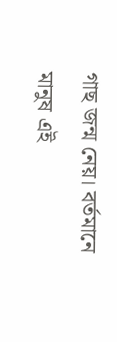গাছ জন্ম নেয়। বর্তমানে মানুষ এই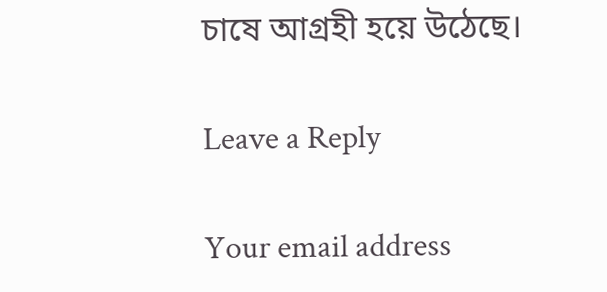চাষে আগ্রহী হয়ে উঠেছে।

Leave a Reply

Your email address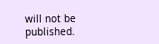will not be published.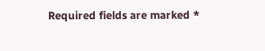Required fields are marked *